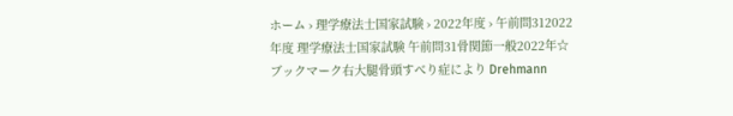ホーム › 理学療法士国家試験 › 2022年度 › 午前問312022年度 理学療法士国家試験 午前問31骨関節一般2022年☆ ブックマーク右大腿骨頭すべり症により Drehmann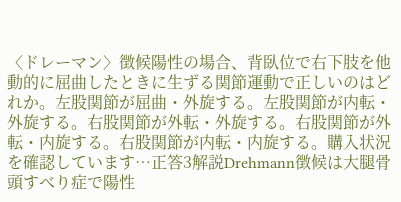〈ドレーマン〉徴候陽性の場合、背臥位で右下肢を他動的に屈曲したときに生ずる関節運動で正しいのはどれか。左股関節が屈曲・外旋する。左股関節が内転・外旋する。右股関節が外転・外旋する。右股関節が外転・内旋する。右股関節が内転・内旋する。購入状況を確認しています…正答3解説Drehmann徴候は大腿骨頭すべり症で陽性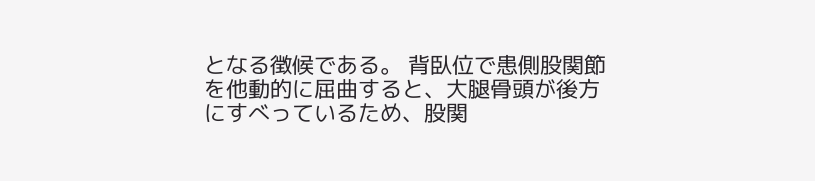となる徴候である。 背臥位で患側股関節を他動的に屈曲すると、大腿骨頭が後方にすべっているため、股関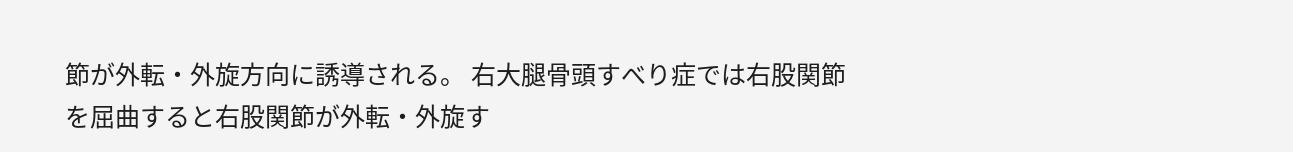節が外転・外旋方向に誘導される。 右大腿骨頭すべり症では右股関節を屈曲すると右股関節が外転・外旋す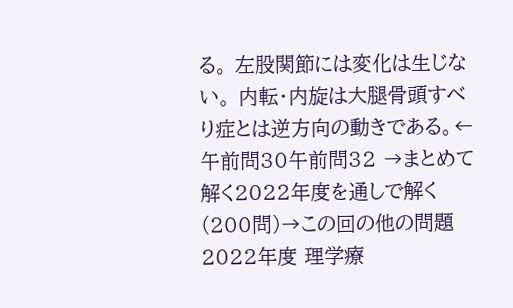る。 左股関節には変化は生じない。 内転・内旋は大腿骨頭すべり症とは逆方向の動きである。← 午前問30午前問32 →まとめて解く2022年度を通しで解く(200問)→この回の他の問題2022年度 理学療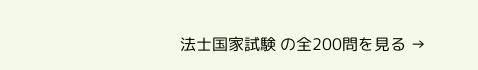法士国家試験 の全200問を見る →